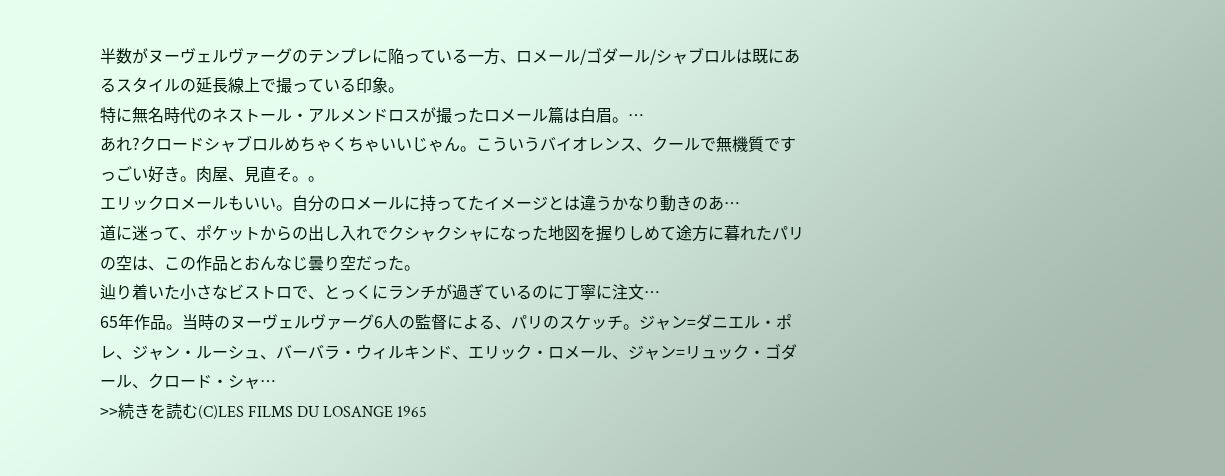半数がヌーヴェルヴァーグのテンプレに陥っている一方、ロメール/ゴダール/シャブロルは既にあるスタイルの延長線上で撮っている印象。
特に無名時代のネストール・アルメンドロスが撮ったロメール篇は白眉。…
あれ?クロードシャブロルめちゃくちゃいいじゃん。こういうバイオレンス、クールで無機質ですっごい好き。肉屋、見直そ。。
エリックロメールもいい。自分のロメールに持ってたイメージとは違うかなり動きのあ…
道に迷って、ポケットからの出し入れでクシャクシャになった地図を握りしめて途方に暮れたパリの空は、この作品とおんなじ曇り空だった。
辿り着いた小さなビストロで、とっくにランチが過ぎているのに丁寧に注文…
65年作品。当時のヌーヴェルヴァーグ6人の監督による、パリのスケッチ。ジャン=ダニエル・ポレ、ジャン・ルーシュ、バーバラ・ウィルキンド、エリック・ロメール、ジャン=リュック・ゴダール、クロード・シャ…
>>続きを読む(C)LES FILMS DU LOSANGE 1965